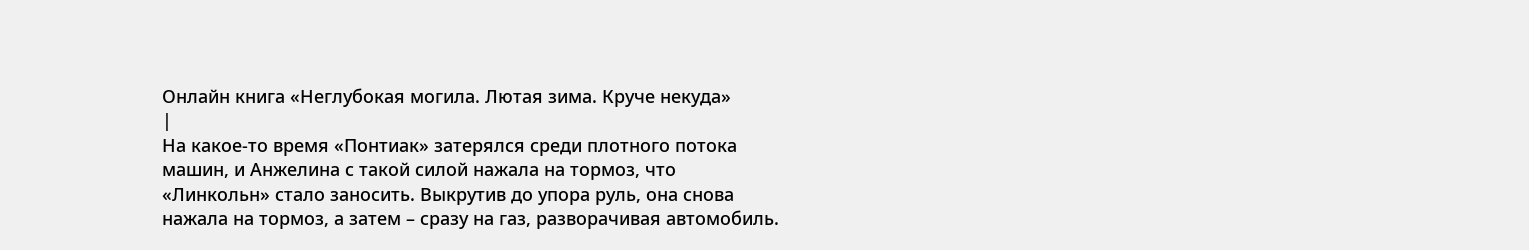Онлайн книга «Неглубокая могила. Лютая зима. Круче некуда»
|
На какое-то время «Понтиак» затерялся среди плотного потока машин, и Анжелина с такой силой нажала на тормоз, что «Линкольн» стало заносить. Выкрутив до упора руль, она снова нажала на тормоз, а затем – сразу на газ, разворачивая автомобиль.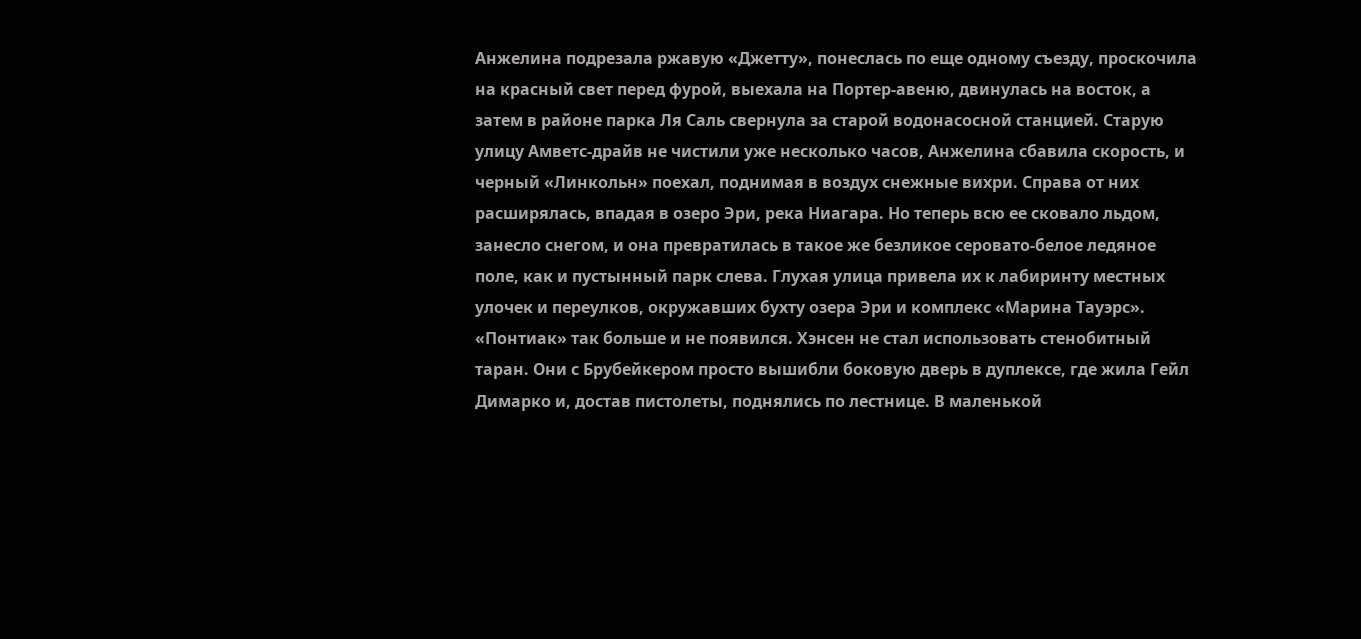Анжелина подрезала ржавую «Джетту», понеслась по еще одному съезду, проскочила на красный свет перед фурой, выехала на Портер-авеню, двинулась на восток, а затем в районе парка Ля Саль свернула за старой водонасосной станцией. Старую улицу Амветс-драйв не чистили уже несколько часов, Анжелина сбавила скорость, и черный «Линкольн» поехал, поднимая в воздух снежные вихри. Справа от них расширялась, впадая в озеро Эри, река Ниагара. Но теперь всю ее сковало льдом, занесло снегом, и она превратилась в такое же безликое серовато-белое ледяное поле, как и пустынный парк слева. Глухая улица привела их к лабиринту местных улочек и переулков, окружавших бухту озера Эри и комплекс «Марина Тауэрс». «Понтиак» так больше и не появился. Хэнсен не стал использовать стенобитный таран. Они с Брубейкером просто вышибли боковую дверь в дуплексе, где жила Гейл Димарко и, достав пистолеты, поднялись по лестнице. В маленькой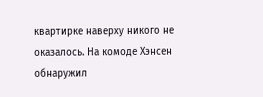квартирке наверху никого не оказалось. На комоде Хэнсен обнаружил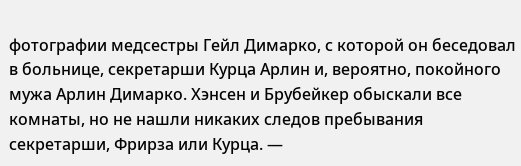фотографии медсестры Гейл Димарко, с которой он беседовал в больнице, секретарши Курца Арлин и, вероятно, покойного мужа Арлин Димарко. Хэнсен и Брубейкер обыскали все комнаты, но не нашли никаких следов пребывания секретарши, Фрирза или Курца. —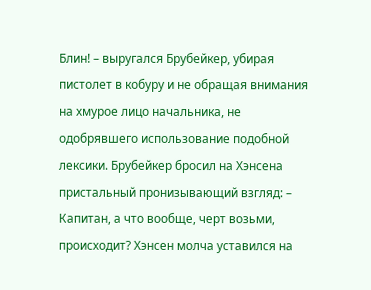Блин! – выругался Брубейкер, убирая пистолет в кобуру и не обращая внимания на хмурое лицо начальника, не одобрявшего использование подобной лексики. Брубейкер бросил на Хэнсена пристальный пронизывающий взгляд: – Капитан, а что вообще, черт возьми, происходит? Хэнсен молча уставился на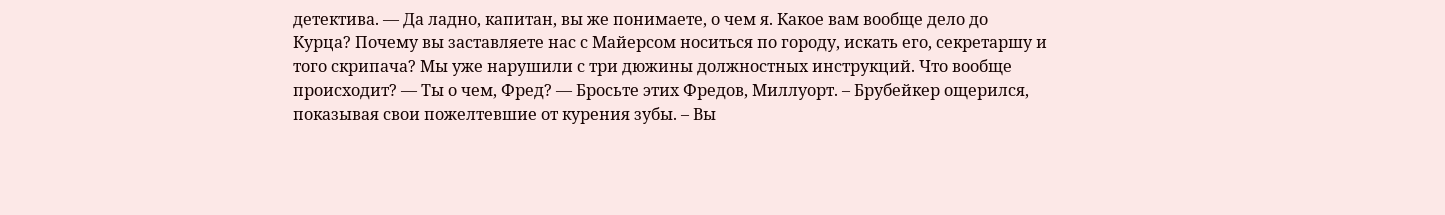детектива. — Да ладно, капитан, вы же понимаете, о чем я. Какое вам вообще дело до Курца? Почему вы заставляете нас с Майерсом носиться по городу, искать его, секретаршу и того скрипача? Мы уже нарушили с три дюжины должностных инструкций. Что вообще происходит? — Ты о чем, Фред? — Бросьте этих Фредов, Миллуорт. – Брубейкер ощерился, показывая свои пожелтевшие от курения зубы. – Вы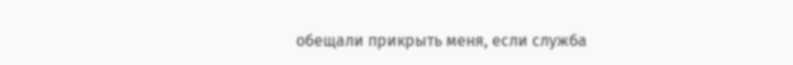обещали прикрыть меня, если служба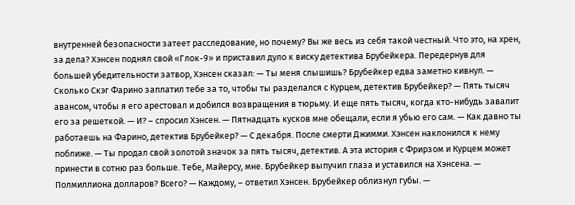внутренней безопасности затеет расследование, но почему? Вы же весь из себя такой честный. Что это, на хрен, за дела? Хэнсен поднял свой «Глок-9» и приставил дуло к виску детектива Брубейкера. Передернув для большей убедительности затвор, Хэнсен сказал: — Ты меня слышишь? Брубейкер едва заметно кивнул. — Сколько Скэг Фарино заплатил тебе за то, чтобы ты разделался с Курцем, детектив Брубейкер? — Пять тысяч авансом, чтобы я его арестовал и добился возвращения в тюрьму. И еще пять тысяч, когда кто-нибудь завалит его за решеткой. — И? – спросил Хэнсен. — Пятнадцать кусков мне обещали, если я убью его сам. — Как давно ты работаешь на Фарино, детектив Брубейкер? — С декабря. После смерти Джимми. Хэнсен наклонился к нему поближе. — Ты продал свой золотой значок за пять тысяч, детектив. А эта история с Фрирзом и Курцем может принести в сотню раз больше. Тебе, Майерсу, мне. Брубейкер выпучил глаза и уставился на Хэнсена. — Полмиллиона долларов? Всего? — Каждому, – ответил Хэнсен. Брубейкер облизнул губы. —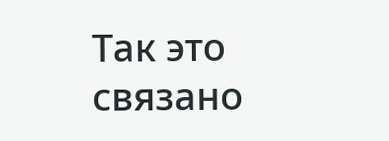Так это связано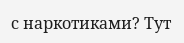с наркотиками? Тут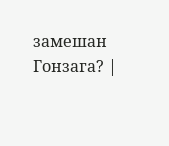замешан Гонзага? |